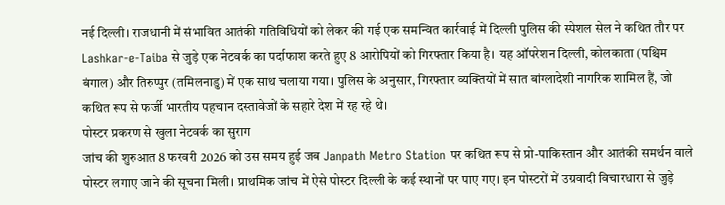नई दिल्ली। राजधानी में संभावित आतंकी गतिविधियों को लेकर की गई एक समन्वित कार्रवाई में दिल्ली पुलिस की स्पेशल सेल ने कथित तौर पर Lashkar-e-Taiba से जुड़े एक नेटवर्क का पर्दाफाश करते हुए 8 आरोपियों को गिरफ्तार किया है। यह ऑपरेशन दिल्ली, कोलकाता (पश्चिम बंगाल) और तिरुप्पुर (तमिलनाडु) में एक साथ चलाया गया। पुलिस के अनुसार, गिरफ्तार व्यक्तियों में सात बांग्लादेशी नागरिक शामिल हैं, जो कथित रूप से फर्जी भारतीय पहचान दस्तावेजों के सहारे देश में रह रहे थे।
पोस्टर प्रकरण से खुला नेटवर्क का सुराग
जांच की शुरुआत 8 फरवरी 2026 को उस समय हुई जब Janpath Metro Station पर कथित रूप से प्रो-पाकिस्तान और आतंकी समर्थन वाले पोस्टर लगाए जाने की सूचना मिली। प्राथमिक जांच में ऐसे पोस्टर दिल्ली के कई स्थानों पर पाए गए। इन पोस्टरों में उग्रवादी विचारधारा से जुड़े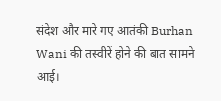संदेश और मारे गए आतंकी Burhan Wani की तस्वीरें होने की बात सामने आई।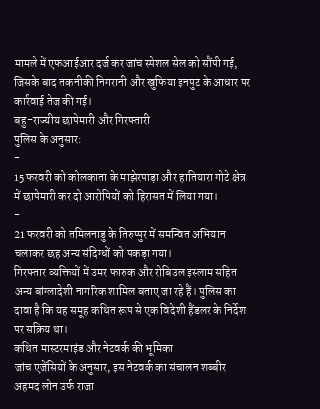मामले में एफआईआर दर्ज कर जांच स्पेशल सेल को सौंपी गई, जिसके बाद तकनीकी निगरानी और खुफिया इनपुट के आधार पर कार्रवाई तेज की गई।
बहु-राज्यीय छापेमारी और गिरफ्तारी
पुलिस के अनुसार:
-
15 फरवरी को कोलकाता के माझेरपाड़ा और हातियारा गोटे क्षेत्र में छापेमारी कर दो आरोपियों को हिरासत में लिया गया।
-
21 फरवरी को तमिलनाडु के तिरुप्पुर में समन्वित अभियान चलाकर छह अन्य संदिग्धों को पकड़ा गया।
गिरफ्तार व्यक्तियों में उमर फारुक और रोबिउल इस्लाम सहित अन्य बांग्लादेशी नागरिक शामिल बताए जा रहे हैं। पुलिस का दावा है कि यह समूह कथित रूप से एक विदेशी हैंडलर के निर्देश पर सक्रिय था।
कथित मास्टरमाइंड और नेटवर्क की भूमिका
जांच एजेंसियों के अनुसार, इस नेटवर्क का संचालन शब्बीर अहमद लोन उर्फ राजा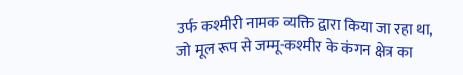उर्फ कश्मीरी नामक व्यक्ति द्वारा किया जा रहा था, जो मूल रूप से जम्मू-कश्मीर के कंगन क्षेत्र का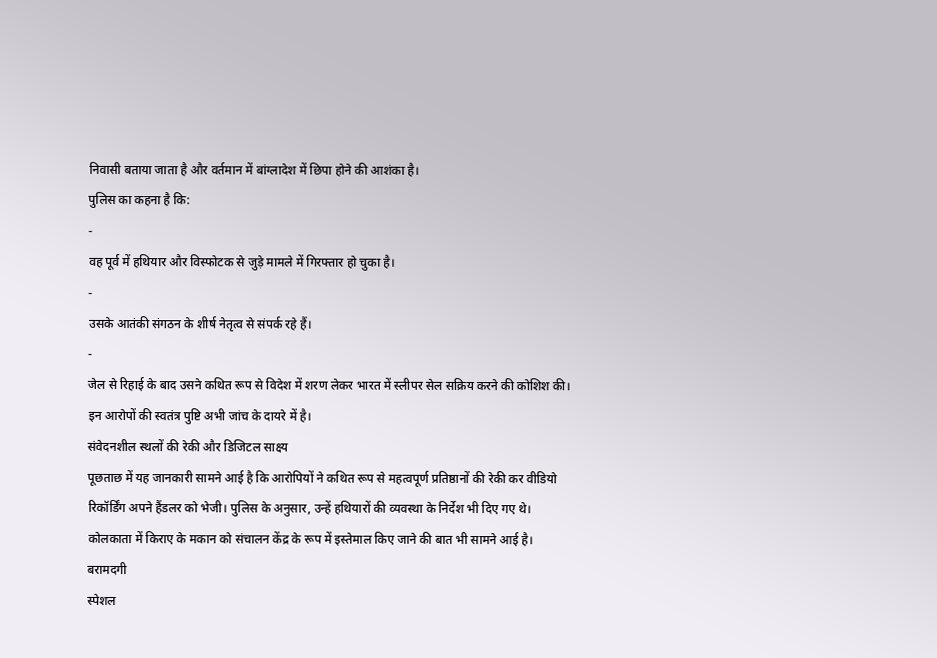निवासी बताया जाता है और वर्तमान में बांग्लादेश में छिपा होने की आशंका है।
पुलिस का कहना है कि:
-
वह पूर्व में हथियार और विस्फोटक से जुड़े मामले में गिरफ्तार हो चुका है।
-
उसके आतंकी संगठन के शीर्ष नेतृत्व से संपर्क रहे हैं।
-
जेल से रिहाई के बाद उसने कथित रूप से विदेश में शरण लेकर भारत में स्लीपर सेल सक्रिय करने की कोशिश की।
इन आरोपों की स्वतंत्र पुष्टि अभी जांच के दायरे में है।
संवेदनशील स्थलों की रेकी और डिजिटल साक्ष्य
पूछताछ में यह जानकारी सामने आई है कि आरोपियों ने कथित रूप से महत्वपूर्ण प्रतिष्ठानों की रेकी कर वीडियो रिकॉर्डिंग अपने हैंडलर को भेजी। पुलिस के अनुसार, उन्हें हथियारों की व्यवस्था के निर्देश भी दिए गए थे।
कोलकाता में किराए के मकान को संचालन केंद्र के रूप में इस्तेमाल किए जाने की बात भी सामने आई है।
बरामदगी
स्पेशल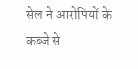सेल ने आरोपियों के कब्जे से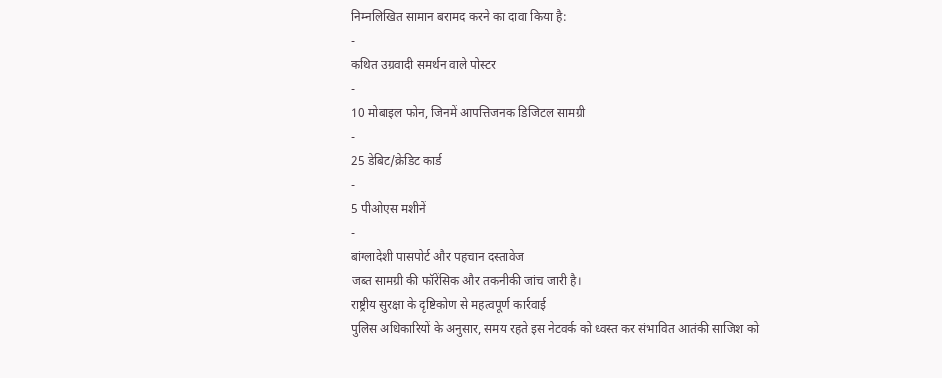निम्नलिखित सामान बरामद करने का दावा किया है:
-
कथित उग्रवादी समर्थन वाले पोस्टर
-
10 मोबाइल फोन, जिनमें आपत्तिजनक डिजिटल सामग्री
-
25 डेबिट/क्रेडिट कार्ड
-
5 पीओएस मशीनें
-
बांग्लादेशी पासपोर्ट और पहचान दस्तावेज
जब्त सामग्री की फॉरेंसिक और तकनीकी जांच जारी है।
राष्ट्रीय सुरक्षा के दृष्टिकोण से महत्वपूर्ण कार्रवाई
पुलिस अधिकारियों के अनुसार, समय रहते इस नेटवर्क को ध्वस्त कर संभावित आतंकी साजिश को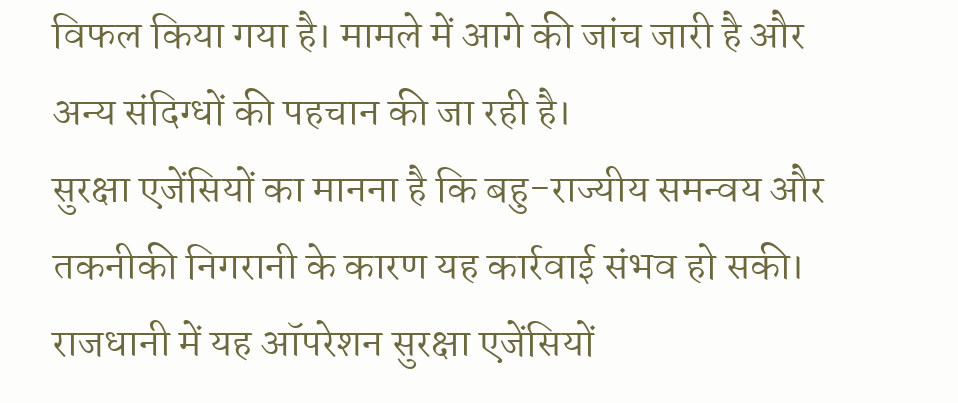विफल किया गया है। मामले में आगे की जांच जारी है और अन्य संदिग्धों की पहचान की जा रही है।
सुरक्षा एजेंसियों का मानना है कि बहु-राज्यीय समन्वय और तकनीकी निगरानी के कारण यह कार्रवाई संभव हो सकी।
राजधानी में यह ऑपरेशन सुरक्षा एजेंसियों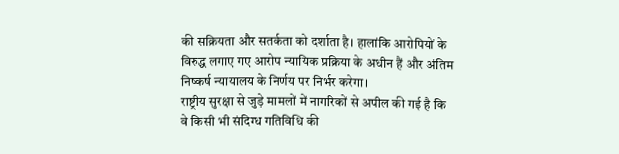की सक्रियता और सतर्कता को दर्शाता है। हालांकि आरोपियों के विरुद्ध लगाए गए आरोप न्यायिक प्रक्रिया के अधीन हैं और अंतिम निष्कर्ष न्यायालय के निर्णय पर निर्भर करेगा।
राष्ट्रीय सुरक्षा से जुड़े मामलों में नागरिकों से अपील की गई है कि वे किसी भी संदिग्ध गतिविधि की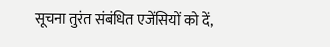सूचना तुरंत संबंधित एजेंसियों को दें,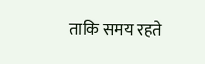ताकि समय रहते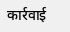कार्रवाई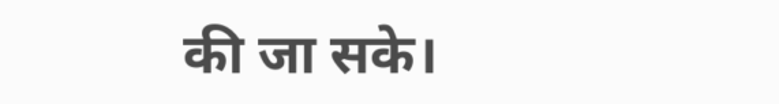की जा सके।